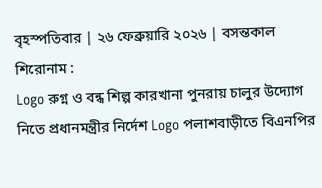বৃহস্পতিবার | ২৬ ফেব্রুয়ারি ২০২৬ | বসন্তকাল
শিরোনাম :
Logo রুগ্ন ও বন্ধ শিল্প কারখানা পুনরায় চালুর উদ্যোগ নিতে প্রধানমন্ত্রীর নির্দেশ Logo পলাশবাড়ীতে বিএনপির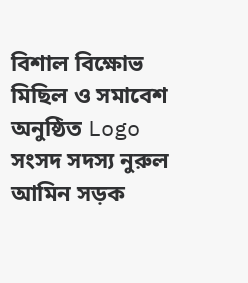বিশাল বিক্ষোভ মিছিল ও সমাবেশ অনুষ্ঠিত Logo সংসদ সদস্য নুরুল আমিন সড়ক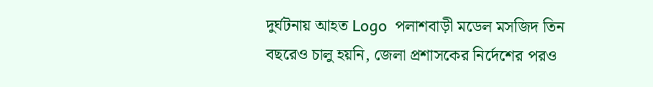দুর্ঘটনায় আহত Logo  পলাশবাড়ী মডেল মসজিদ তিন বছরেও চালু হয়নি, জেলা প্রশাসকের নির্দেশের পরও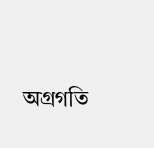অগ্রগতি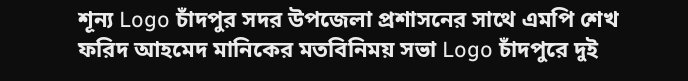শূন্য Logo চাঁদপুর সদর উপজেলা প্রশাসনের সাথে এমপি শেখ ফরিদ আহমেদ মানিকের মতবিনিময় সভা Logo চাঁদপুরে দুই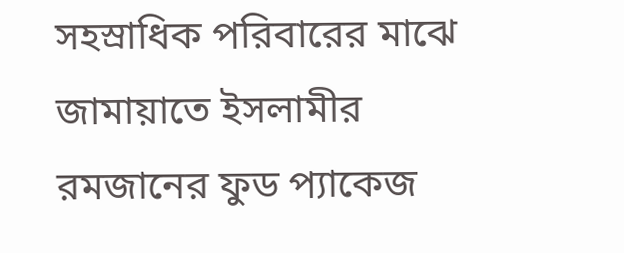সহস্রাধিক পরিবারের মাঝে জামায়াতে ইসলামীর রমজানের ফুড প্যাকেজ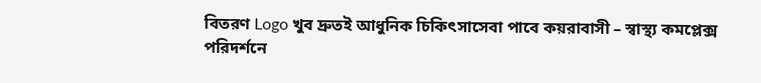বিতরণ Logo খুব দ্রুতই আধুনিক চিকিৎসাসেবা পাবে কয়রাবাসী – স্বাস্থ্য কমপ্লেক্স পরিদর্শনে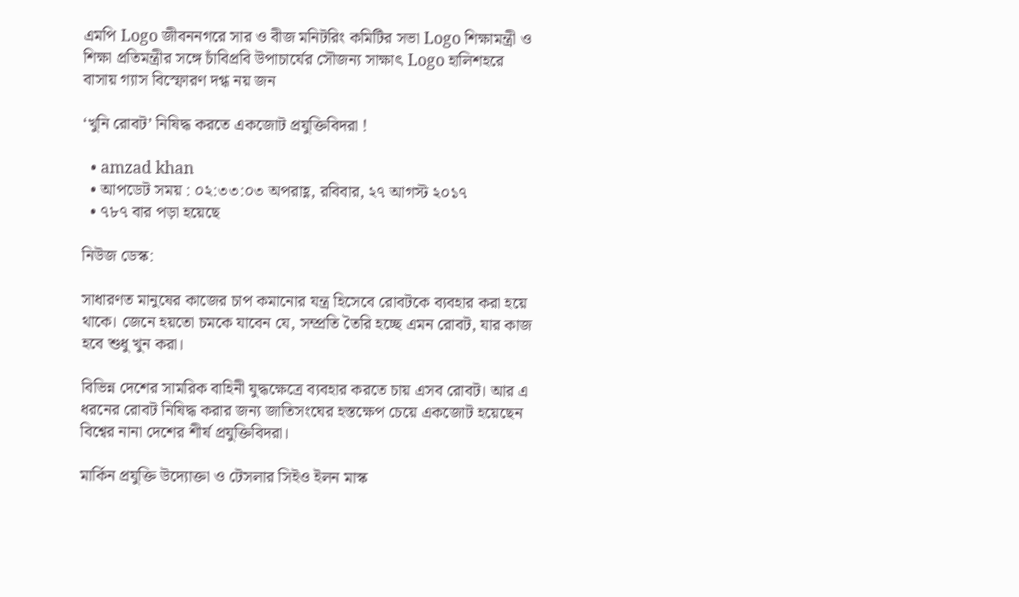এমপি Logo জীবননগরে সার ও বীজ মনিটরিং কমিটির সভা Logo শিক্ষামন্ত্রী ও শিক্ষা প্রতিমন্ত্রীর সঙ্গে চাঁবিপ্রবি উপাচার্যের সৌজন্য সাক্ষাৎ Logo হালিশহরে বাসায় গ্যাস বিস্ফোরণ দগ্ধ নয় জন

‘খুনি রোবট’ নিষিদ্ধ করতে একজোট প্রযুক্তিবিদরা !

  • amzad khan
  • আপডেট সময় : ০২:৩৩:০৩ অপরাহ্ণ, রবিবার, ২৭ আগস্ট ২০১৭
  • ৭৮৭ বার পড়া হয়েছে

নিউজ ডেস্ক:

সাধারণত মানুষের কাজের চাপ কমানোর যন্ত্র হিসেবে রোবটকে ব্যবহার করা হয়ে থাকে। জেনে হয়তো চমকে যাবেন যে, সম্প্রতি তৈরি হচ্ছে এমন রোবট, যার কাজ হবে শুধু খুন করা।

বিভিন্ন দেশের সামরিক বাহিনী যুদ্ধক্ষেত্রে ব্যবহার করতে চায় এসব রোবট। আর এ ধরনের রোবট নিষিদ্ধ করার জন্য জাতিসংঘের হস্তক্ষেপ চেয়ে একজোট হয়েছেন বিশ্বের নানা দেশের শীর্ষ প্রযুক্তিবিদরা।

মার্কিন প্রযুক্তি উদ্যোক্তা ও টেসলার সিইও ইলন মাস্ক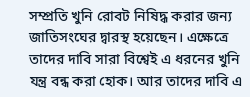সম্প্রতি খুনি রোবট নিষিদ্ধ করার জন্য জাতিসংঘের দ্বারস্থ হয়েছেন। এক্ষেত্রে তাদের দাবি সারা বিশ্বেই এ ধরনের খুনি যন্ত্র বন্ধ করা হোক। আর তাদের দাবি এ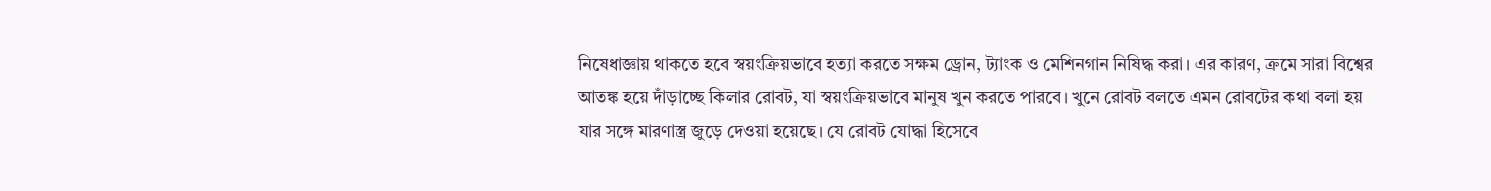নিষেধাজ্ঞায় থাকতে হবে স্বয়ংক্রিয়ভাবে হত্যা করতে সক্ষম ড্রোন, ট্যাংক ও মেশিনগান নিষিদ্ধ করা। এর কারণ, ক্রমে সারা বিশ্বের আতঙ্ক হয়ে দাঁড়াচ্ছে কিলার রোবট, যা স্বয়ংক্রিয়ভাবে মানুষ খুন করতে পারবে। খুনে রোবট বলতে এমন রোবটের কথা বলা হয় যার সঙ্গে মারণাস্ত্র জুড়ে দেওয়া হয়েছে। যে রোবট যোদ্ধা হিসেবে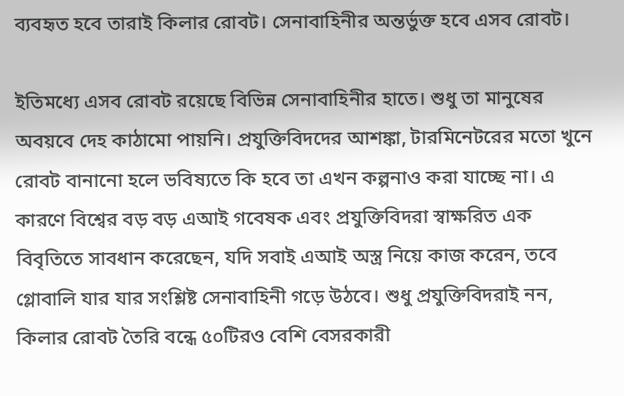ব্যবহৃত হবে তারাই কিলার রোবট। সেনাবাহিনীর অন্তর্ভুক্ত হবে এসব রোবট।

ইতিমধ্যে এসব রোবট রয়েছে বিভিন্ন সেনাবাহিনীর হাতে। শুধু তা মানুষের অবয়বে দেহ কাঠামো পায়নি। প্রযুক্তিবিদদের আশঙ্কা, টারমিনেটরের মতো খুনে রোবট বানানো হলে ভবিষ্যতে কি হবে তা এখন কল্পনাও করা যাচ্ছে না। এ কারণে বিশ্বের বড় বড় এআই গবেষক এবং প্রযুক্তিবিদরা স্বাক্ষরিত এক বিবৃতিতে সাবধান করেছেন, যদি সবাই এআই অস্ত্র নিয়ে কাজ করেন, তবে গ্লোবালি যার যার সংশ্লিষ্ট সেনাবাহিনী গড়ে উঠবে। শুধু প্রযুক্তিবিদরাই নন, কিলার রোবট তৈরি বন্ধে ৫০টিরও বেশি বেসরকারী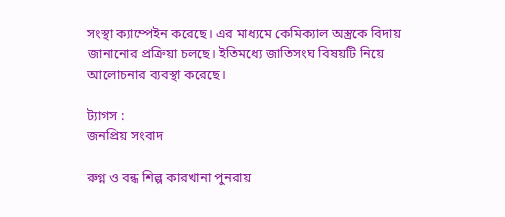সংস্থা ক্যাম্পেইন করেছে। এর মাধ্যমে কেমিক্যাল অস্ত্রকে বিদায় জানানোর প্রক্রিয়া চলছে। ইতিমধ্যে জাতিসংঘ বিষয়টি নিয়ে আলোচনার ব্যবস্থা করেছে।

ট্যাগস :
জনপ্রিয় সংবাদ

রুগ্ন ও বন্ধ শিল্প কারখানা পুনরায়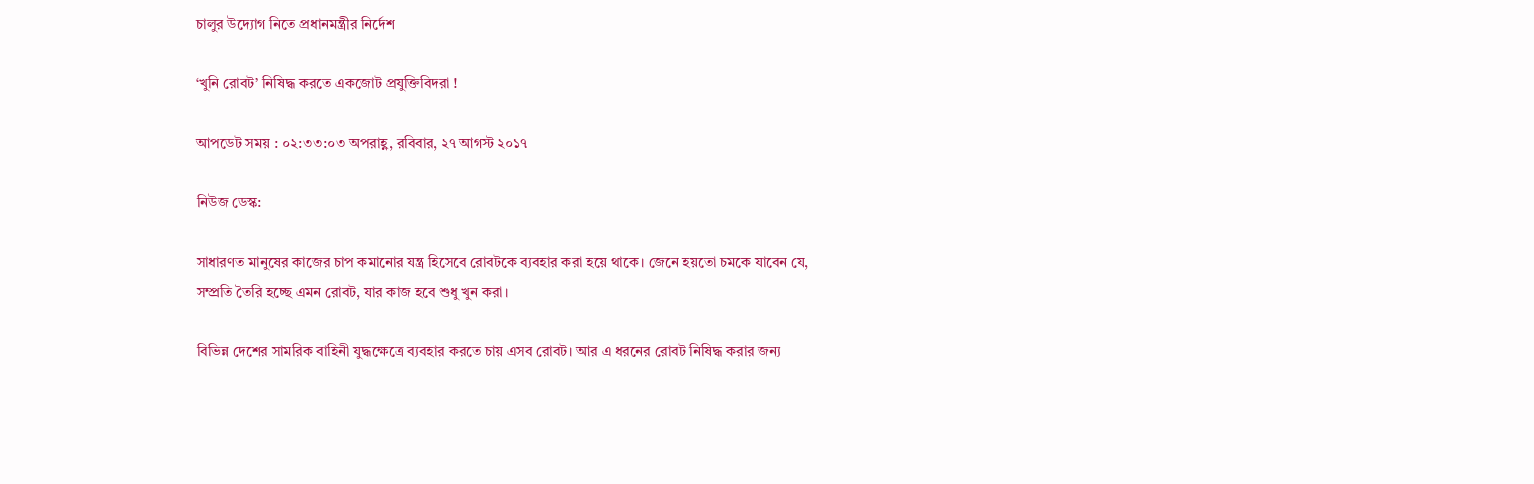চালুর উদ্যোগ নিতে প্রধানমন্ত্রীর নির্দেশ

‘খুনি রোবট’ নিষিদ্ধ করতে একজোট প্রযুক্তিবিদরা !

আপডেট সময় : ০২:৩৩:০৩ অপরাহ্ণ, রবিবার, ২৭ আগস্ট ২০১৭

নিউজ ডেস্ক:

সাধারণত মানুষের কাজের চাপ কমানোর যন্ত্র হিসেবে রোবটকে ব্যবহার করা হয়ে থাকে। জেনে হয়তো চমকে যাবেন যে, সম্প্রতি তৈরি হচ্ছে এমন রোবট, যার কাজ হবে শুধু খুন করা।

বিভিন্ন দেশের সামরিক বাহিনী যুদ্ধক্ষেত্রে ব্যবহার করতে চায় এসব রোবট। আর এ ধরনের রোবট নিষিদ্ধ করার জন্য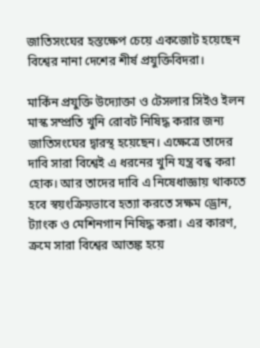জাতিসংঘের হস্তক্ষেপ চেয়ে একজোট হয়েছেন বিশ্বের নানা দেশের শীর্ষ প্রযুক্তিবিদরা।

মার্কিন প্রযুক্তি উদ্যোক্তা ও টেসলার সিইও ইলন মাস্ক সম্প্রতি খুনি রোবট নিষিদ্ধ করার জন্য জাতিসংঘের দ্বারস্থ হয়েছেন। এক্ষেত্রে তাদের দাবি সারা বিশ্বেই এ ধরনের খুনি যন্ত্র বন্ধ করা হোক। আর তাদের দাবি এ নিষেধাজ্ঞায় থাকতে হবে স্বয়ংক্রিয়ভাবে হত্যা করতে সক্ষম ড্রোন, ট্যাংক ও মেশিনগান নিষিদ্ধ করা। এর কারণ, ক্রমে সারা বিশ্বের আতঙ্ক হয়ে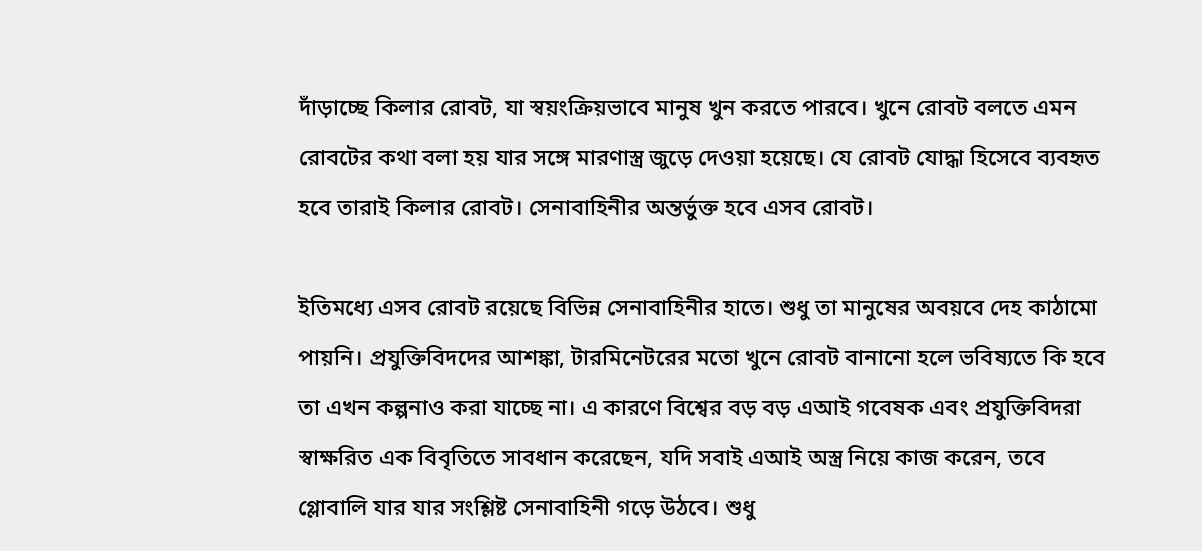দাঁড়াচ্ছে কিলার রোবট, যা স্বয়ংক্রিয়ভাবে মানুষ খুন করতে পারবে। খুনে রোবট বলতে এমন রোবটের কথা বলা হয় যার সঙ্গে মারণাস্ত্র জুড়ে দেওয়া হয়েছে। যে রোবট যোদ্ধা হিসেবে ব্যবহৃত হবে তারাই কিলার রোবট। সেনাবাহিনীর অন্তর্ভুক্ত হবে এসব রোবট।

ইতিমধ্যে এসব রোবট রয়েছে বিভিন্ন সেনাবাহিনীর হাতে। শুধু তা মানুষের অবয়বে দেহ কাঠামো পায়নি। প্রযুক্তিবিদদের আশঙ্কা, টারমিনেটরের মতো খুনে রোবট বানানো হলে ভবিষ্যতে কি হবে তা এখন কল্পনাও করা যাচ্ছে না। এ কারণে বিশ্বের বড় বড় এআই গবেষক এবং প্রযুক্তিবিদরা স্বাক্ষরিত এক বিবৃতিতে সাবধান করেছেন, যদি সবাই এআই অস্ত্র নিয়ে কাজ করেন, তবে গ্লোবালি যার যার সংশ্লিষ্ট সেনাবাহিনী গড়ে উঠবে। শুধু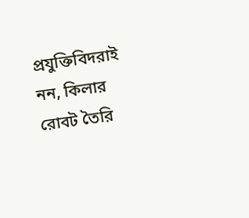প্রযুক্তিবিদরাই নন, কিলার রোবট তৈরি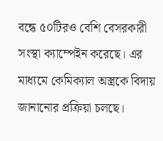বন্ধে ৫০টিরও বেশি বেসরকারী সংস্থা ক্যাম্পেইন করেছে। এর মাধ্যমে কেমিক্যাল অস্ত্রকে বিদায় জানানোর প্রক্রিয়া চলছে।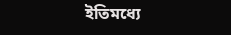ইতিমধ্যে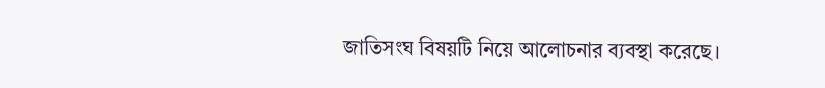জাতিসংঘ বিষয়টি নিয়ে আলোচনার ব্যবস্থা করেছে।